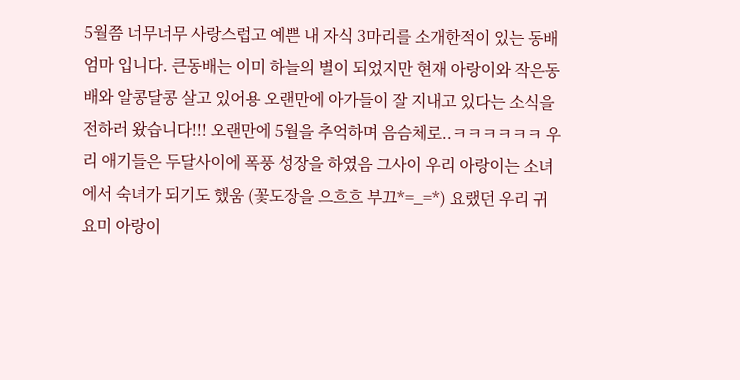5월쯤 너무너무 사랑스럽고 예쁜 내 자식 3마리를 소개한적이 있는 동배엄마 입니다. 큰동배는 이미 하늘의 별이 되었지만 현재 아랑이와 작은동배와 알콩달콩 살고 있어용 오랜만에 아가들이 잘 지내고 있다는 소식을 전하러 왔습니다!!! 오랜만에 5월을 추억하며 음슴체로..ㅋㅋㅋㅋㅋㅋ 우리 애기들은 두달사이에 폭풍 성장을 하였음 그사이 우리 아랑이는 소녀에서 숙녀가 되기도 했움 (꽃도장을 으흐흐 부끄*=_=*) 요랬던 우리 귀요미 아랑이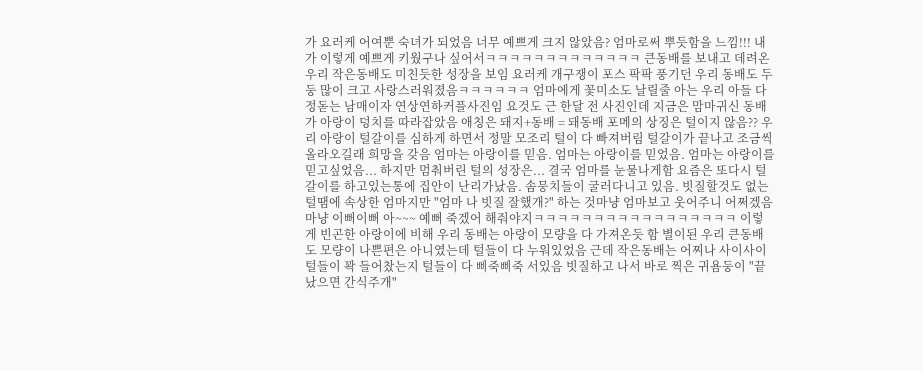가 요러케 어여뿐 숙녀가 되었음 너무 예쁘게 크지 않았음? 엄마로써 뿌듯함을 느낌!!! 내가 이렇게 예쁘게 키웠구나 싶어서ㅋㅋㅋㅋㅋㅋㅋㅋㅋㅋㅋㅋㅋ 큰동배를 보내고 데려온 우리 작은동배도 미친듯한 성장을 보임 요러케 개구쟁이 포스 팍팍 풍기던 우리 동배도 두둥 많이 크고 사랑스러워졌음ㅋㅋㅋㅋㅋㅋ 엄마에게 꽃미소도 날릴줄 아는 우리 아들 다정돋는 남매이자 연상연하커플사진임 요것도 근 한달 전 사진인데 지금은 맘마귀신 동배가 아랑이 덩치를 따라잡았음 애칭은 돼지+동배 = 돼동배 포메의 상징은 털이지 않음?? 우리 아랑이 털갈이를 심하게 하면서 정말 모조리 털이 다 빠져버림 털갈이가 끝나고 조금씩 올라오길래 희망을 갖음 엄마는 아랑이를 믿음. 엄마는 아랑이를 믿었음. 엄마는 아랑이를 믿고싶었음... 하지만 멈춰버린 털의 성장은... 결국 엄마를 눈물나게함 요즘은 또다시 털갈이를 하고있는통에 집안이 난리가났음. 솜뭉치들이 굴러다니고 있음. 빗질할것도 없는 털땜에 속상한 엄마지만 "엄마 나 빗질 잘했개?" 하는 것마냥 엄마보고 웃어주니 어쩌겠음 마냥 이뻐이뻐 아~~~ 예뻐 죽겠어 해줘야지ㅋㅋㅋㅋㅋㅋㅋㅋㅋㅋㅋㅋㅋㅋㅋㅋㅋ 이렇게 빈곤한 아랑이에 비해 우리 동배는 아랑이 모량을 다 가져온듯 함 별이된 우리 큰동배도 모량이 나쁜편은 아니였는데 털들이 다 누워있었음 근데 작은동배는 어찌나 사이사이 털들이 꽉 들어찼는지 털들이 다 삐죽삐죽 서있음 빗질하고 나서 바로 찍은 귀욤둥이 "끝났으면 간식주개"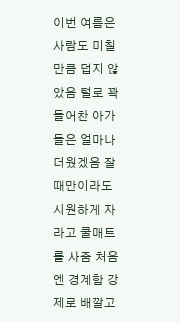이번 여름은 사람도 미칠만큼 덥지 않았음 털로 꽉 들어찬 아가들은 얼마나 더웠겠음 잘때만이라도 시원하게 자라고 쿨매트를 사줌 처음엔 경계함 강제로 배깔고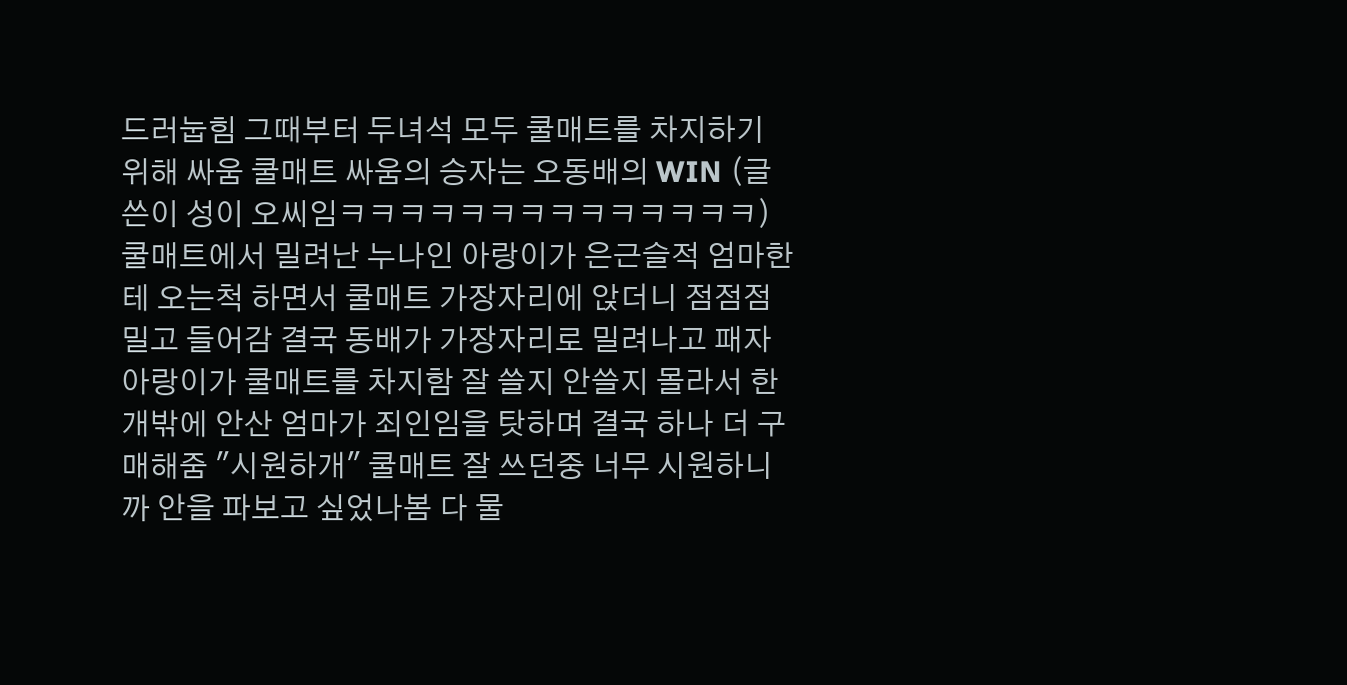드러눕힘 그때부터 두녀석 모두 쿨매트를 차지하기 위해 싸움 쿨매트 싸움의 승자는 오동배의 WIN (글쓴이 성이 오씨임ㅋㅋㅋㅋㅋㅋㅋㅋㅋㅋㅋㅋㅋㅋ) 쿨매트에서 밀려난 누나인 아랑이가 은근슬적 엄마한테 오는척 하면서 쿨매트 가장자리에 앉더니 점점점 밀고 들어감 결국 동배가 가장자리로 밀려나고 패자 아랑이가 쿨매트를 차지함 잘 쓸지 안쓸지 몰라서 한개밖에 안산 엄마가 죄인임을 탓하며 결국 하나 더 구매해줌 "시원하개" 쿨매트 잘 쓰던중 너무 시원하니까 안을 파보고 싶었나봄 다 물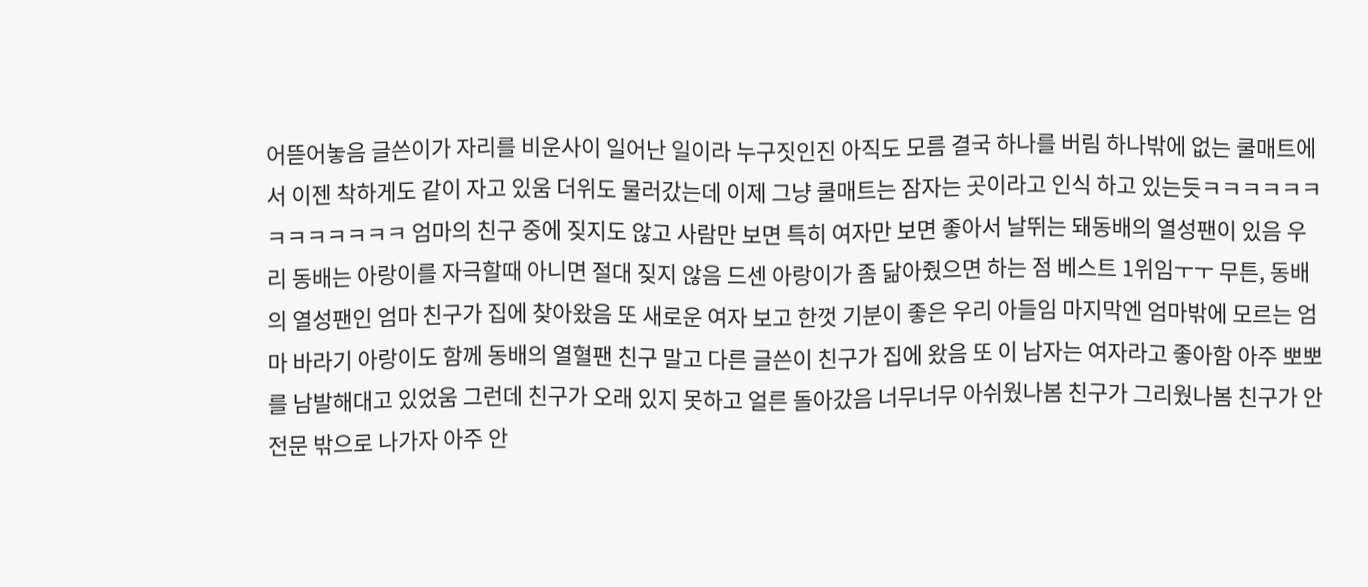어뜯어놓음 글쓴이가 자리를 비운사이 일어난 일이라 누구짓인진 아직도 모름 결국 하나를 버림 하나밖에 없는 쿨매트에서 이젠 착하게도 같이 자고 있움 더위도 물러갔는데 이제 그냥 쿨매트는 잠자는 곳이라고 인식 하고 있는듯ㅋㅋㅋㅋㅋㅋㅋㅋㅋㅋㅋㅋㅋ 엄마의 친구 중에 짖지도 않고 사람만 보면 특히 여자만 보면 좋아서 날뛰는 돼동배의 열성팬이 있음 우리 동배는 아랑이를 자극할때 아니면 절대 짖지 않음 드센 아랑이가 좀 닮아줬으면 하는 점 베스트 1위임ㅜㅜ 무튼, 동배의 열성팬인 엄마 친구가 집에 찾아왔음 또 새로운 여자 보고 한껏 기분이 좋은 우리 아들임 마지막엔 엄마밖에 모르는 엄마 바라기 아랑이도 함께 동배의 열혈팬 친구 말고 다른 글쓴이 친구가 집에 왔음 또 이 남자는 여자라고 좋아함 아주 뽀뽀를 남발해대고 있었움 그런데 친구가 오래 있지 못하고 얼른 돌아갔음 너무너무 아쉬웠나봄 친구가 그리웠나봄 친구가 안전문 밖으로 나가자 아주 안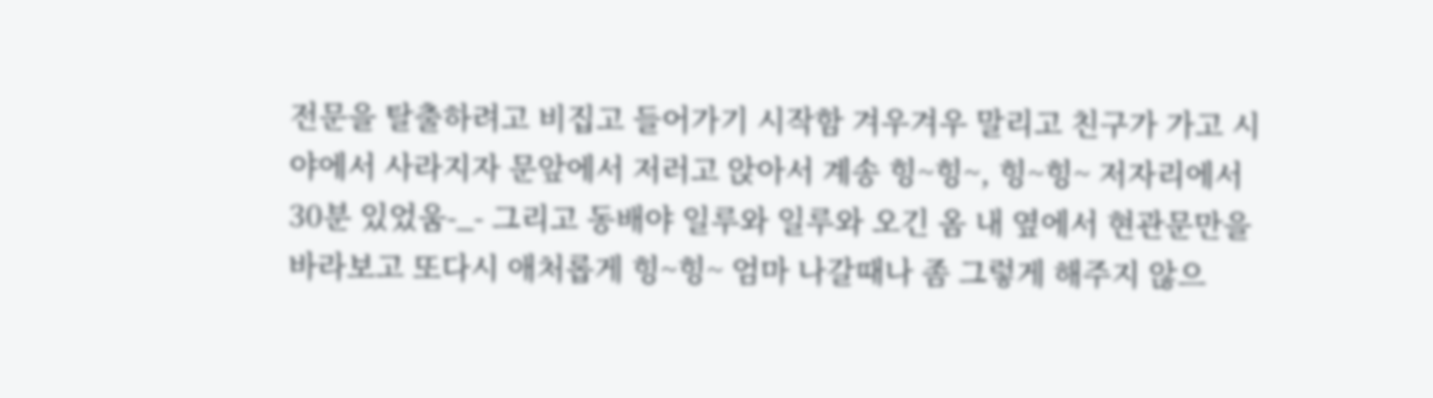전문을 탈출하려고 비집고 들어가기 시작함 겨우겨우 말리고 친구가 가고 시야에서 사라지자 문앞에서 저러고 앉아서 계송 힝~힝~, 힝~힝~ 저자리에서 30분 있었움-_- 그리고 동배야 일루와 일루와 오긴 옴 내 옆에서 현관문만을 바라보고 또다시 애처롭게 힝~힝~ 엄마 나갈때나 좀 그렇게 해주지 않으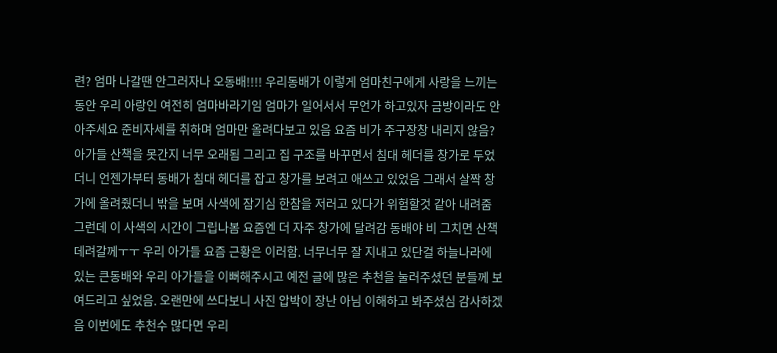련? 엄마 나갈땐 안그러자나 오동배!!!! 우리동배가 이렇게 엄마친구에게 사랑을 느끼는 동안 우리 아랑인 여전히 엄마바라기임 엄마가 일어서서 무언가 하고있자 금방이라도 안아주세요 준비자세를 취하며 엄마만 올려다보고 있음 요즘 비가 주구장창 내리지 않음? 아가들 산책을 못간지 너무 오래됨 그리고 집 구조를 바꾸면서 침대 헤더를 창가로 두었더니 언젠가부터 동배가 침대 헤더를 잡고 창가를 보려고 애쓰고 있었음 그래서 살짝 창가에 올려줬더니 밖을 보며 사색에 잠기심 한참을 저러고 있다가 위험할것 같아 내려줌 그런데 이 사색의 시간이 그립나봄 요즘엔 더 자주 창가에 달려감 동배야 비 그치면 산책 데려갈께ㅜㅜ 우리 아가들 요즘 근황은 이러함. 너무너무 잘 지내고 있단걸 하늘나라에 있는 큰동배와 우리 아가들을 이뻐해주시고 예전 글에 많은 추천을 눌러주셨던 분들께 보여드리고 싶었음. 오랜만에 쓰다보니 사진 압박이 장난 아님 이해하고 봐주셨심 감사하겠음 이번에도 추천수 많다면 우리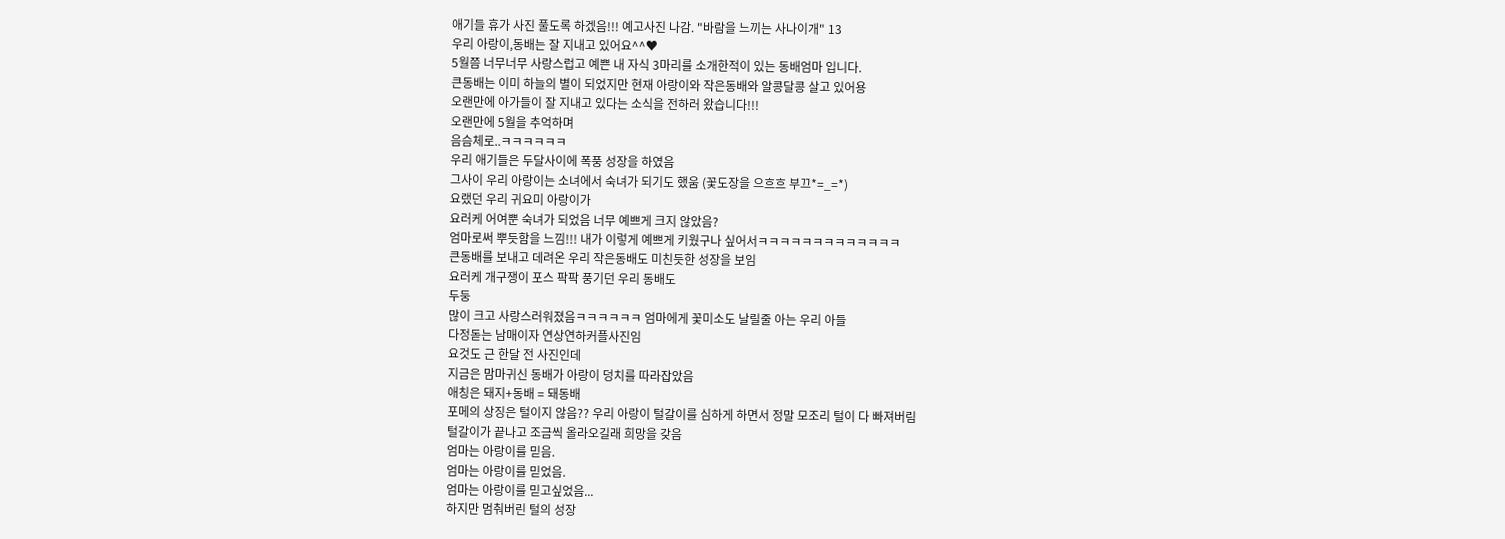애기들 휴가 사진 풀도록 하겠음!!! 예고사진 나감. "바람을 느끼는 사나이개" 13
우리 아랑이,동배는 잘 지내고 있어요^^♥
5월쯤 너무너무 사랑스럽고 예쁜 내 자식 3마리를 소개한적이 있는 동배엄마 입니다.
큰동배는 이미 하늘의 별이 되었지만 현재 아랑이와 작은동배와 알콩달콩 살고 있어용
오랜만에 아가들이 잘 지내고 있다는 소식을 전하러 왔습니다!!!
오랜만에 5월을 추억하며
음슴체로..ㅋㅋㅋㅋㅋㅋ
우리 애기들은 두달사이에 폭풍 성장을 하였음
그사이 우리 아랑이는 소녀에서 숙녀가 되기도 했움 (꽃도장을 으흐흐 부끄*=_=*)
요랬던 우리 귀요미 아랑이가
요러케 어여뿐 숙녀가 되었음 너무 예쁘게 크지 않았음?
엄마로써 뿌듯함을 느낌!!! 내가 이렇게 예쁘게 키웠구나 싶어서ㅋㅋㅋㅋㅋㅋㅋㅋㅋㅋㅋㅋㅋ
큰동배를 보내고 데려온 우리 작은동배도 미친듯한 성장을 보임
요러케 개구쟁이 포스 팍팍 풍기던 우리 동배도
두둥
많이 크고 사랑스러워졌음ㅋㅋㅋㅋㅋㅋ 엄마에게 꽃미소도 날릴줄 아는 우리 아들
다정돋는 남매이자 연상연하커플사진임
요것도 근 한달 전 사진인데
지금은 맘마귀신 동배가 아랑이 덩치를 따라잡았음
애칭은 돼지+동배 = 돼동배
포메의 상징은 털이지 않음?? 우리 아랑이 털갈이를 심하게 하면서 정말 모조리 털이 다 빠져버림
털갈이가 끝나고 조금씩 올라오길래 희망을 갖음
엄마는 아랑이를 믿음.
엄마는 아랑이를 믿었음.
엄마는 아랑이를 믿고싶었음...
하지만 멈춰버린 털의 성장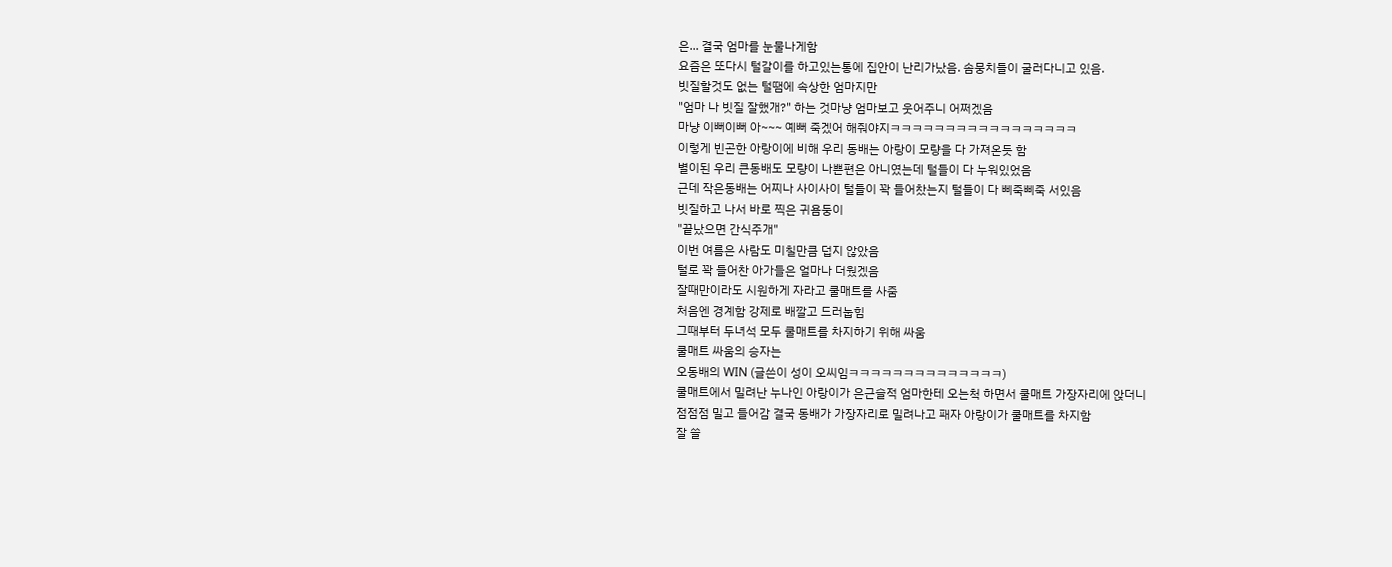은... 결국 엄마를 눈물나게함
요즘은 또다시 털갈이를 하고있는통에 집안이 난리가났음. 솜뭉치들이 굴러다니고 있음.
빗질할것도 없는 털땜에 속상한 엄마지만
"엄마 나 빗질 잘했개?" 하는 것마냥 엄마보고 웃어주니 어쩌겠음
마냥 이뻐이뻐 아~~~ 예뻐 죽겠어 해줘야지ㅋㅋㅋㅋㅋㅋㅋㅋㅋㅋㅋㅋㅋㅋㅋㅋㅋ
이렇게 빈곤한 아랑이에 비해 우리 동배는 아랑이 모량을 다 가져온듯 함
별이된 우리 큰동배도 모량이 나쁜편은 아니였는데 털들이 다 누워있었음
근데 작은동배는 어찌나 사이사이 털들이 꽉 들어찼는지 털들이 다 삐죽삐죽 서있음
빗질하고 나서 바로 찍은 귀욤둥이
"끝났으면 간식주개"
이번 여름은 사람도 미칠만큼 덥지 않았음
털로 꽉 들어찬 아가들은 얼마나 더웠겠음
잘때만이라도 시원하게 자라고 쿨매트를 사줌
처음엔 경계함 강제로 배깔고 드러눕힘
그때부터 두녀석 모두 쿨매트를 차지하기 위해 싸움
쿨매트 싸움의 승자는
오동배의 WIN (글쓴이 성이 오씨임ㅋㅋㅋㅋㅋㅋㅋㅋㅋㅋㅋㅋㅋㅋ)
쿨매트에서 밀려난 누나인 아랑이가 은근슬적 엄마한테 오는척 하면서 쿨매트 가장자리에 앉더니
점점점 밀고 들어감 결국 동배가 가장자리로 밀려나고 패자 아랑이가 쿨매트를 차지함
잘 쓸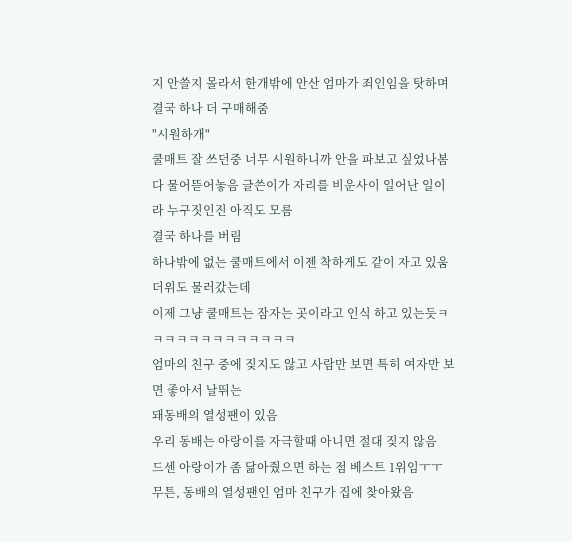지 안쓸지 몰라서 한개밖에 안산 엄마가 죄인임을 탓하며 결국 하나 더 구매해줌
"시원하개"
쿨매트 잘 쓰던중 너무 시원하니까 안을 파보고 싶었나봄
다 물어뜯어놓음 글쓴이가 자리를 비운사이 일어난 일이라 누구짓인진 아직도 모름
결국 하나를 버림
하나밖에 없는 쿨매트에서 이젠 착하게도 같이 자고 있움
더위도 물러갔는데
이제 그냥 쿨매트는 잠자는 곳이라고 인식 하고 있는듯ㅋㅋㅋㅋㅋㅋㅋㅋㅋㅋㅋㅋㅋ
엄마의 친구 중에 짖지도 않고 사람만 보면 특히 여자만 보면 좋아서 날뛰는
돼동배의 열성팬이 있음
우리 동배는 아랑이를 자극할때 아니면 절대 짖지 않음
드센 아랑이가 좀 닮아줬으면 하는 점 베스트 1위임ㅜㅜ
무튼, 동배의 열성팬인 엄마 친구가 집에 찾아왔음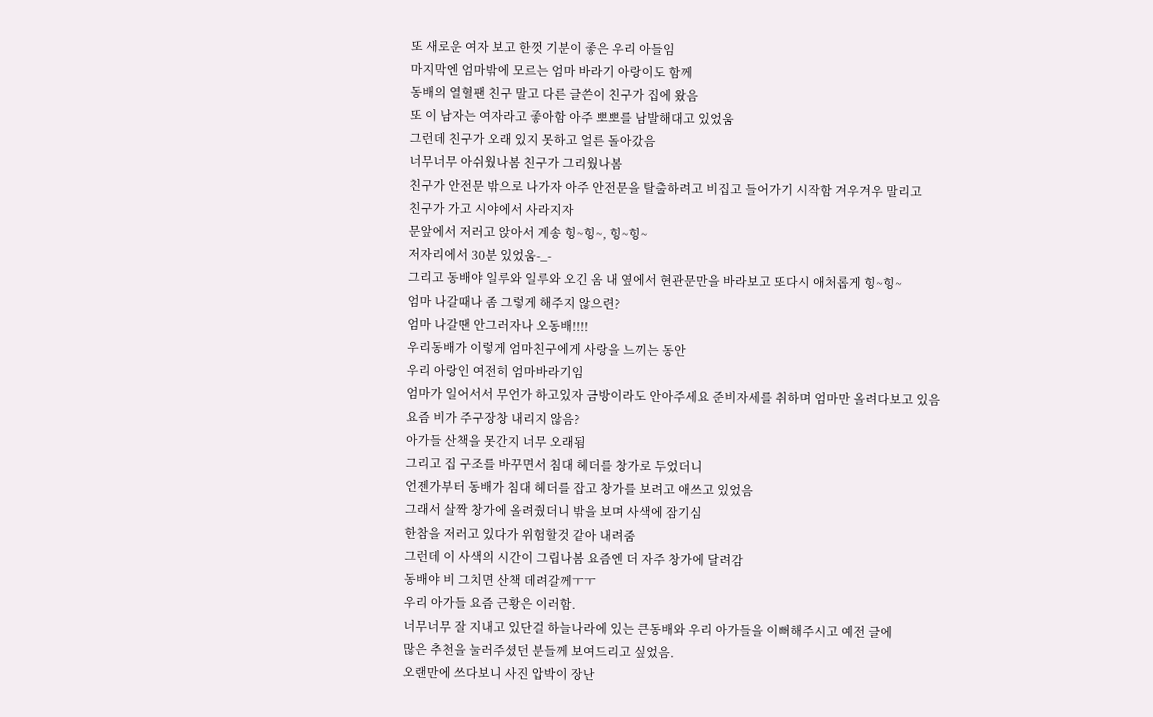또 새로운 여자 보고 한껏 기분이 좋은 우리 아들임
마지막엔 엄마밖에 모르는 엄마 바라기 아랑이도 함께
동배의 열혈팬 친구 말고 다른 글쓴이 친구가 집에 왔음
또 이 남자는 여자라고 좋아함 아주 뽀뽀를 남발해대고 있었움
그런데 친구가 오래 있지 못하고 얼른 돌아갔음
너무너무 아쉬웠나봄 친구가 그리웠나봄
친구가 안전문 밖으로 나가자 아주 안전문을 탈출하려고 비집고 들어가기 시작함 겨우겨우 말리고
친구가 가고 시야에서 사라지자
문앞에서 저러고 앉아서 계송 힝~힝~, 힝~힝~
저자리에서 30분 있었움-_-
그리고 동배야 일루와 일루와 오긴 옴 내 옆에서 현관문만을 바라보고 또다시 애처롭게 힝~힝~
엄마 나갈때나 좀 그렇게 해주지 않으련?
엄마 나갈땐 안그러자나 오동배!!!!
우리동배가 이렇게 엄마친구에게 사랑을 느끼는 동안
우리 아랑인 여전히 엄마바라기임
엄마가 일어서서 무언가 하고있자 금방이라도 안아주세요 준비자세를 취하며 엄마만 올려다보고 있음
요즘 비가 주구장창 내리지 않음?
아가들 산책을 못간지 너무 오래됨
그리고 집 구조를 바꾸면서 침대 헤더를 창가로 두었더니
언젠가부터 동배가 침대 헤더를 잡고 창가를 보려고 애쓰고 있었음
그래서 살짝 창가에 올려줬더니 밖을 보며 사색에 잠기심
한참을 저러고 있다가 위험할것 같아 내려줌
그런데 이 사색의 시간이 그립나봄 요즘엔 더 자주 창가에 달려감
동배야 비 그치면 산책 데려갈께ㅜㅜ
우리 아가들 요즘 근황은 이러함.
너무너무 잘 지내고 있단걸 하늘나라에 있는 큰동배와 우리 아가들을 이뻐해주시고 예전 글에
많은 추천을 눌러주셨던 분들께 보여드리고 싶었음.
오랜만에 쓰다보니 사진 압박이 장난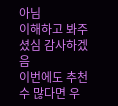아님
이해하고 봐주셨심 감사하겠음
이번에도 추천수 많다면 우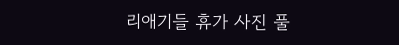리애기들 휴가 사진 풀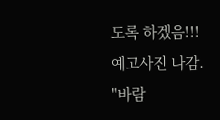도록 하겠음!!!
예고사진 나감.
"바람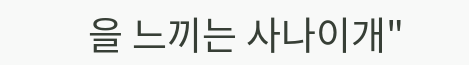을 느끼는 사나이개"